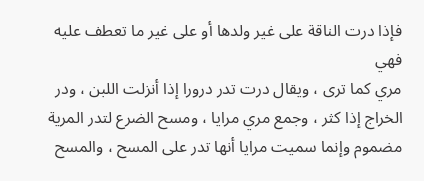فإذا درت الناقة على غير ولدها أو على غير ما تعطف عليه فهي
مري كما ترى ، ويقال درت تدر درورا إذا أنزلت اللبن ، ودر
الخراج إذا كثر ، وجمع مري مرايا ، ومسح الضرع لتدر المرية
مضموم وإنما سميت مرايا أنها تدر على المسح ، والمسح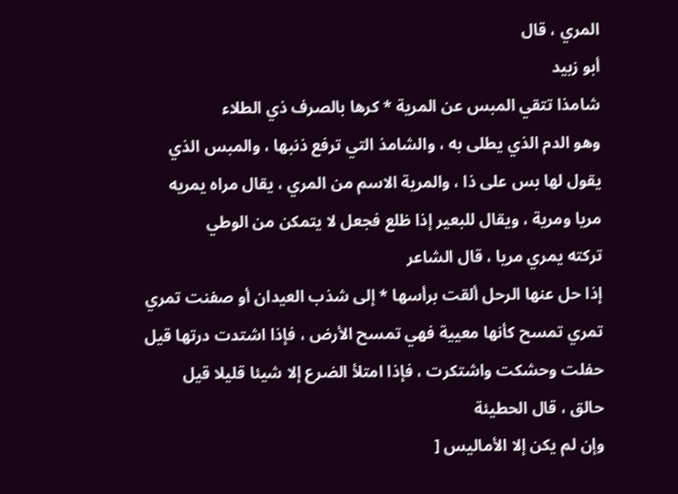المري ، قال
أبو زبيد
شامذا تتقي المبس عن المرية * كرها بالصرف ذي الطلاء
وهو الدم الذي يطلى به ، والشامذ التي ترفع ذنبها ، والمبس الذي
يقول لها بس على ذا ، والمرية الاسم من المري ، يقال مراه يمريه
مريا ومرية ، ويقال للبعير إذا ظلع فجعل لا يتمكن من الوطي
تركته يمري مريا ، قال الشاعر
إذا حل عنها الرحل ألقت برأسها * إلى شذب العيدان أو صفنت تمري
تمري تمسح كأنها معيية فهي تمسح الأرض ، فإذا اشتدت درتها قيل
حفلت وحشكت واشتكرت ، فإذا امتلأ الضرع إلا شيئا قليلا قيل
حالق ، قال الحطيئة
وإن لم يكن إلا الأماليس [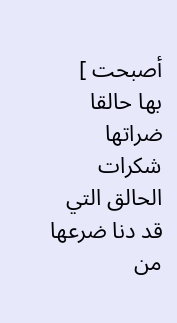أصبحت ]
بها حالقا ضراتها شكرات
الحالق التي قد دنا ضرعها من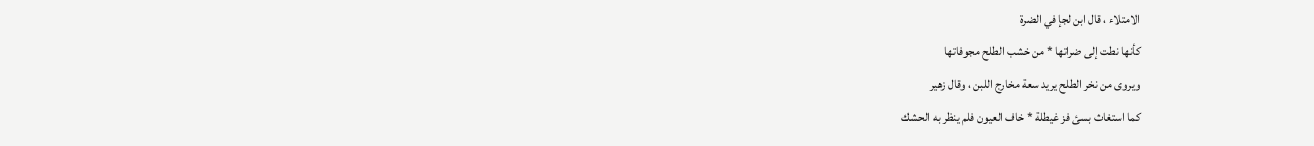الامتلاء ، قال ابن لجإ في الضرة
كأنها نطت إلى ضراتها * من خشب الطلح مجوفاتها
ويروى من نخر الطلح يريد سعة مخارج اللبن ، وقال زهير
كما استغاث بسئ فز غيطلة * خاف العيون فلم ينظر به الحشك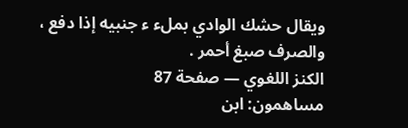ويقال حشك الوادي بملء ء جنبيه إذا دفع ، والصرف صبغ أحمر .
الكنز اللغوي — صفحة 87
مساهمون: ابن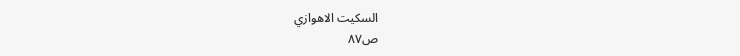السكيت الاهوازي
ص٨٧